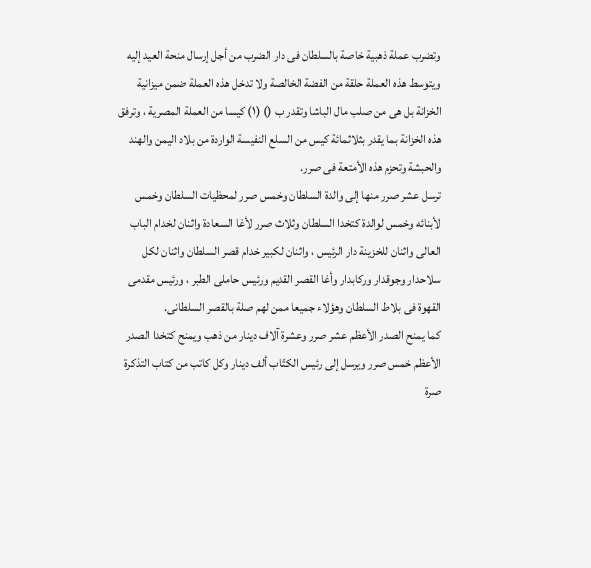وتضرب عملة ذهبية خاصة بالسلطان فى دار الضرب من أجل إرسال منحة العيد إليه ويتوسط هذه العملة حلقة من الفضة الخالصة ولا تدخل هذه العملة ضمن ميزانية الخزانة بل هى من صلب مال الباشا وتقدر ب () (١) كيسا من العملة المصرية ، وترفق هذه الخزانة بما يقدر بثلاثمائة كيس من السلع النفيسة الواردة من بلاد اليمن والهند والحبشة وتحزم هذه الأمتعة فى صرر.
ترسل عشر صرر منها إلى والدة السلطان وخمس صرر لمحظيات السلطان وخمس لأبنائه وخمس لوالدة كتخدا السلطان وثلاث صرر لأغا السعادة واثنان لخدام الباب العالى واثنان للخزينة دار الرئيس ، واثنان لكبير خدام قصر السلطان واثنان لكل سلاحدار وجوقدار وركابدار وأغا القصر القديم ورئيس حاملى الطبر ، ورئيس مقدمى القهوة فى بلاط السلطان وهؤلاء جميعا ممن لهم صلة بالقصر السلطانى.
كما يمنح الصدر الأعظم عشر صرر وعشرة آلاف دينار من ذهب ويمنح كتخدا الصدر الأعظم خمس صرر ويرسل إلى رئيس الكتّاب ألف دينار وكل كاتب من كتاب التذكرة صرة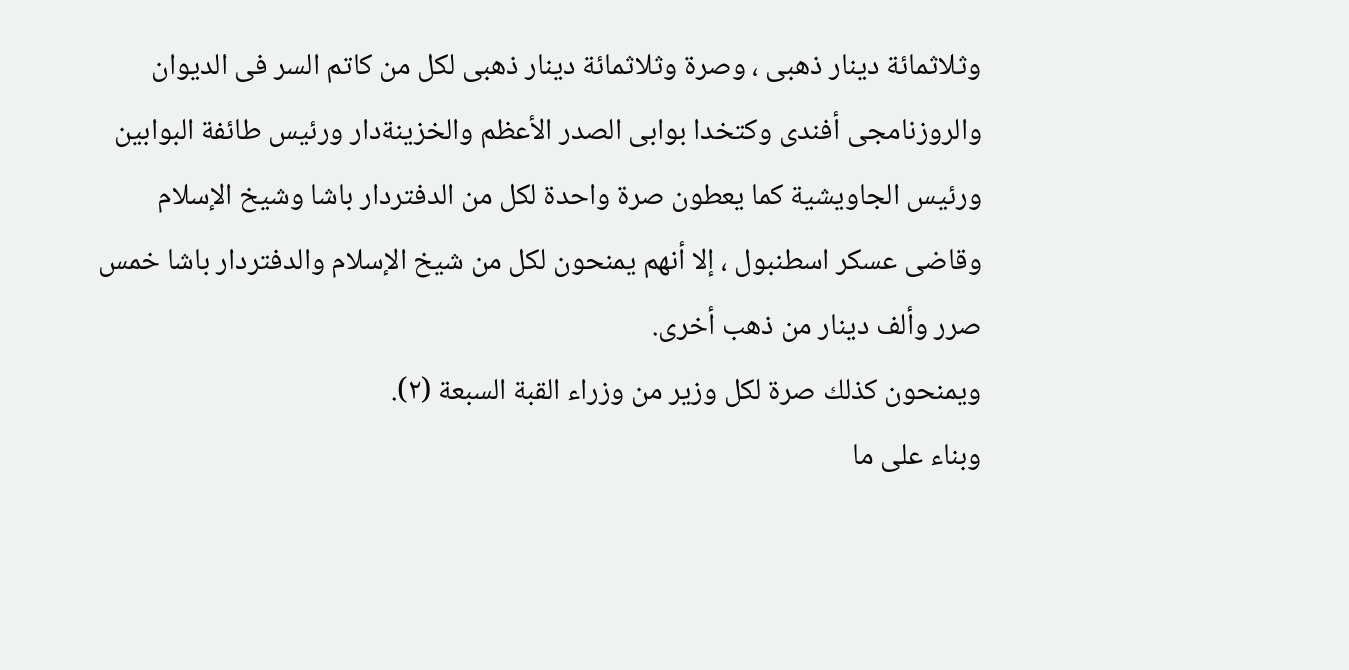وثلاثمائة دينار ذهبى ، وصرة وثلاثمائة دينار ذهبى لكل من كاتم السر فى الديوان والروزنامجى أفندى وكتخدا بوابى الصدر الأعظم والخزينةدار ورئيس طائفة البوابين ورئيس الجاويشية كما يعطون صرة واحدة لكل من الدفتردار باشا وشيخ الإسلام وقاضى عسكر اسطنبول ، إلا أنهم يمنحون لكل من شيخ الإسلام والدفتردار باشا خمس صرر وألف دينار من ذهب أخرى.
ويمنحون كذلك صرة لكل وزير من وزراء القبة السبعة (٢).
وبناء على ما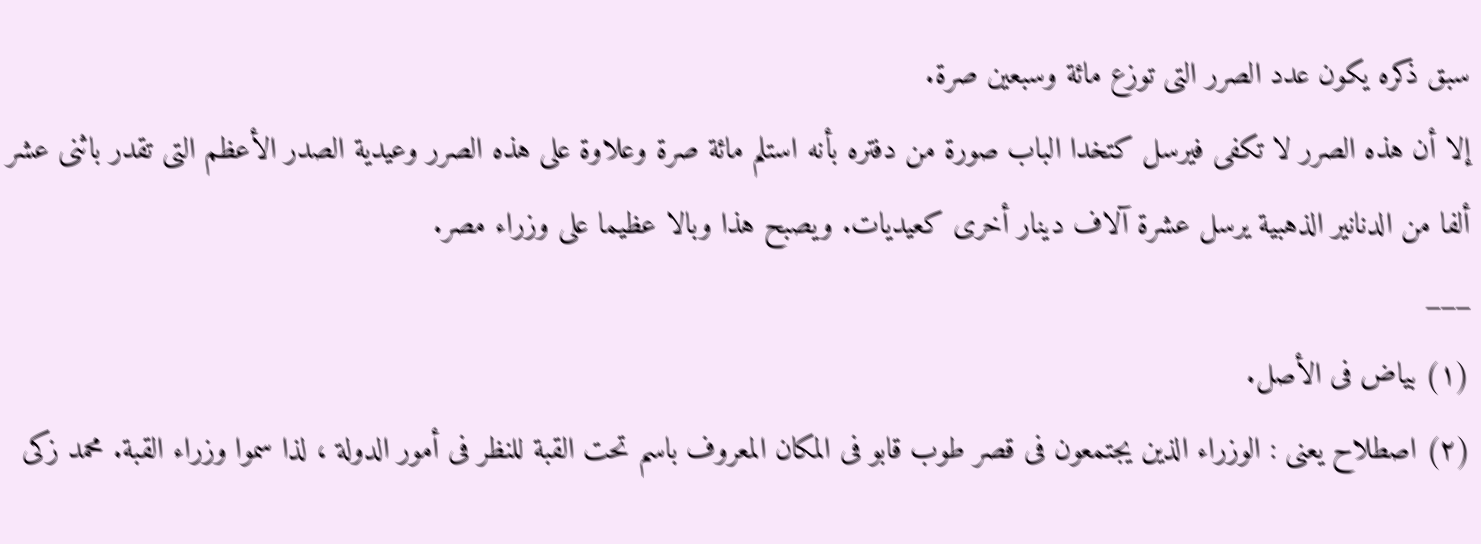سبق ذكره يكون عدد الصرر التى توزع مائة وسبعين صرة.
إلا أن هذه الصرر لا تكفى فيرسل كتخدا الباب صورة من دفتره بأنه استلم مائة صرة وعلاوة على هذه الصرر وعيدية الصدر الأعظم التى تقدر باثنى عشر ألفا من الدنانير الذهبية يرسل عشرة آلاف دينار أخرى كعيديات. ويصبح هذا وبالا عظيما على وزراء مصر.
___
(١) بياض فى الأصل.
(٢) اصطلاح يعنى : الوزراء الذين يجتمعون فى قصر طوب قابو فى المكان المعروف باسم تحت القبة للنظر فى أمور الدولة ، لذا سموا وزراء القبة. محمد زكى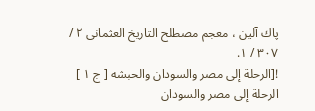پاك آلين ، معجم مصطلح التاريخ العثمانى ٢ / ٣٠٧ / ١.
![الرحلة إلى مصر والسودان والحبشه [ ج ١ ] الرحلة إلى مصر والسودان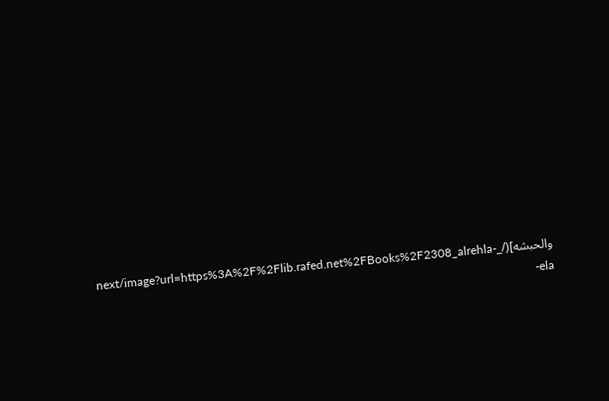والحبشه](/_next/image?url=https%3A%2F%2Flib.rafed.net%2FBooks%2F2308_alrehla-ela-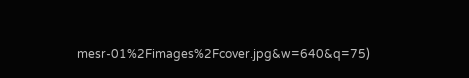mesr-01%2Fimages%2Fcover.jpg&w=640&q=75)